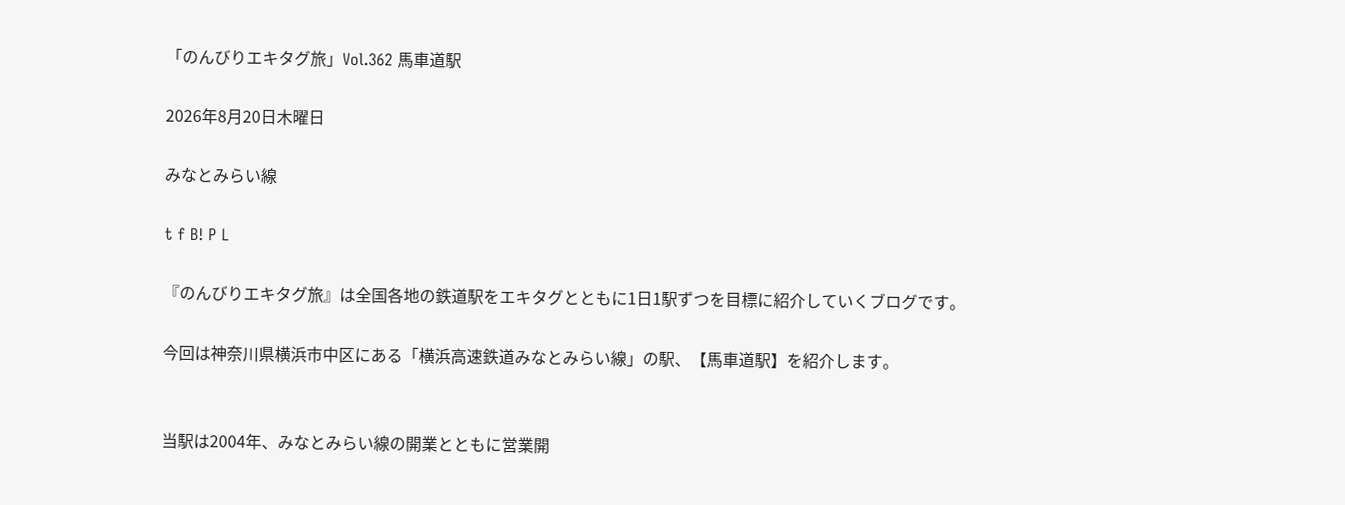「のんびりエキタグ旅」Vol.362 馬車道駅

2026年8月20日木曜日

みなとみらい線

t f B! P L

『のんびりエキタグ旅』は全国各地の鉄道駅をエキタグとともに1日1駅ずつを目標に紹介していくブログです。

今回は神奈川県横浜市中区にある「横浜高速鉄道みなとみらい線」の駅、【馬車道駅】を紹介します。


当駅は2004年、みなとみらい線の開業とともに営業開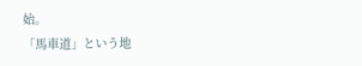始。
「馬車道」という地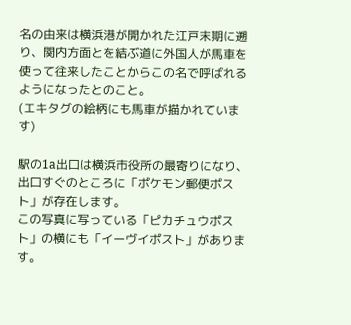名の由来は横浜港が開かれた江戸末期に遡り、関内方面とを結ぶ道に外国人が馬車を使って往来したことからこの名で呼ばれるようになったとのこと。
(エキタグの絵柄にも馬車が描かれています)

駅の1a出口は横浜市役所の最寄りになり、出口すぐのところに「ポケモン郵便ポスト」が存在します。
この写真に写っている「ピカチュウポスト」の横にも「イーヴイポスト」があります。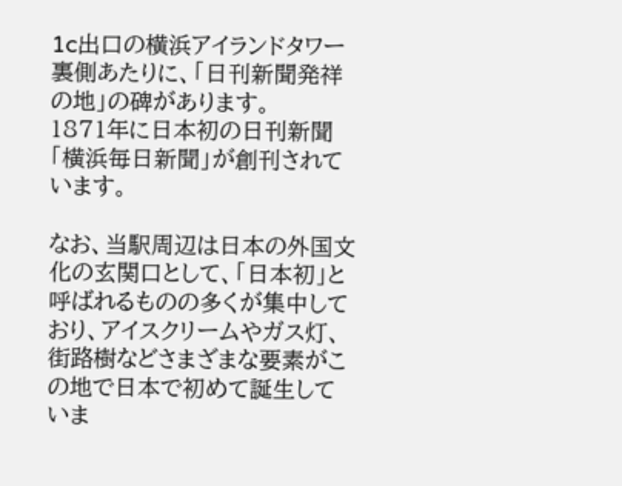1c出口の横浜アイランドタワー裏側あたりに、「日刊新聞発祥の地」の碑があります。
1871年に日本初の日刊新聞「横浜毎日新聞」が創刊されています。

なお、当駅周辺は日本の外国文化の玄関口として、「日本初」と呼ばれるものの多くが集中しており、アイスクリームやガス灯、街路樹などさまざまな要素がこの地で日本で初めて誕生していま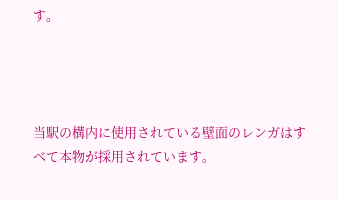す。




当駅の構内に使用されている壁面のレンガはすべて本物が採用されています。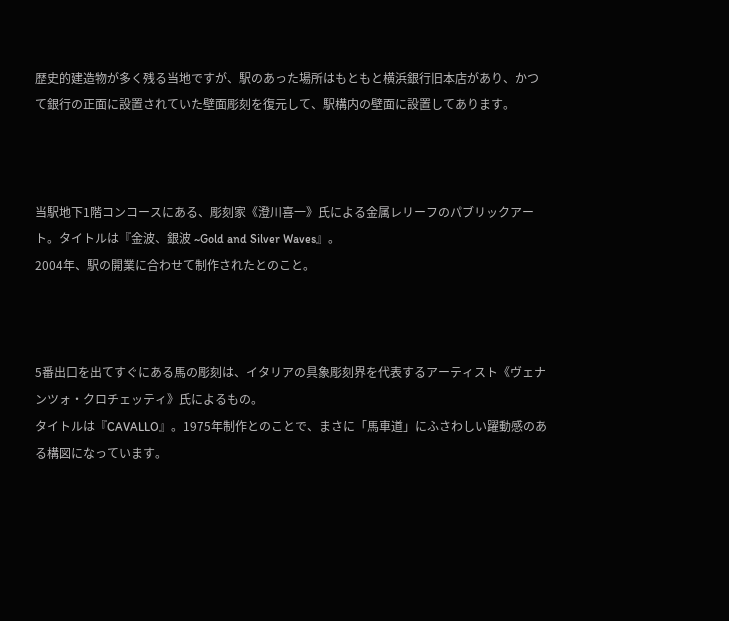歴史的建造物が多く残る当地ですが、駅のあった場所はもともと横浜銀行旧本店があり、かつて銀行の正面に設置されていた壁面彫刻を復元して、駅構内の壁面に設置してあります。



当駅地下1階コンコースにある、彫刻家《澄川喜一》氏による金属レリーフのパブリックアート。タイトルは『金波、銀波 ~Gold and Silver Waves』。
2004年、駅の開業に合わせて制作されたとのこと。



5番出口を出てすぐにある馬の彫刻は、イタリアの具象彫刻界を代表するアーティスト《ヴェナンツォ・クロチェッティ》氏によるもの。
タイトルは『CAVALLO』。1975年制作とのことで、まさに「馬車道」にふさわしい躍動感のある構図になっています。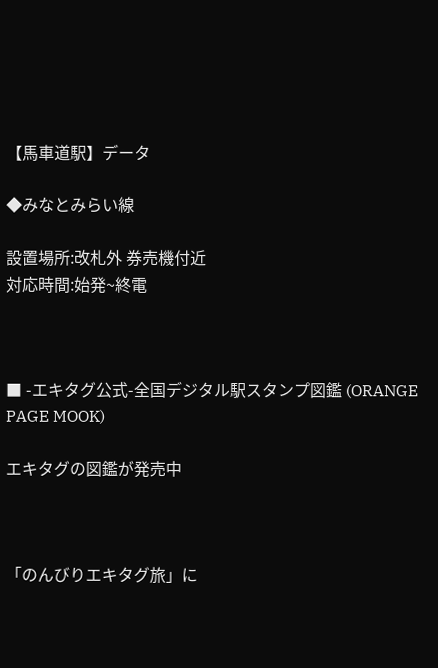【馬車道駅】データ

◆みなとみらい線

設置場所:改札外 券売機付近
対応時間:始発~終電



■ -エキタグ公式-全国デジタル駅スタンプ図鑑 (ORANGE PAGE MOOK)

エキタグの図鑑が発売中



「のんびりエキタグ旅」に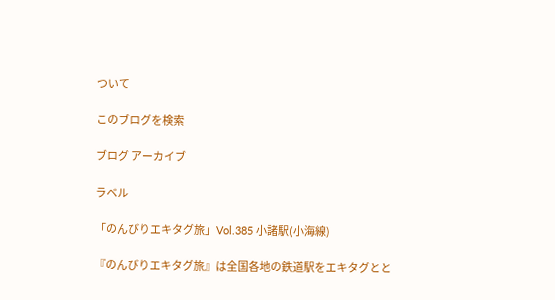ついて

このブログを検索

ブログ アーカイブ

ラベル

「のんびりエキタグ旅」Vol.385 小諸駅(小海線)

『のんびりエキタグ旅』は全国各地の鉄道駅をエキタグとと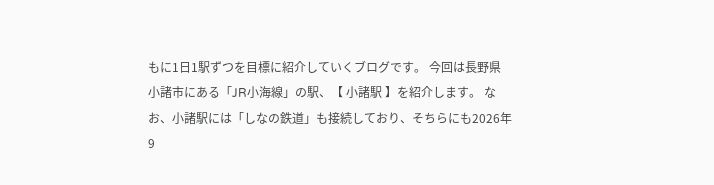もに1日1駅ずつを目標に紹介していくブログです。 今回は長野県小諸市にある「JR小海線」の駅、【 小諸駅 】を紹介します。 なお、小諸駅には「しなの鉄道」も接続しており、そちらにも2026年9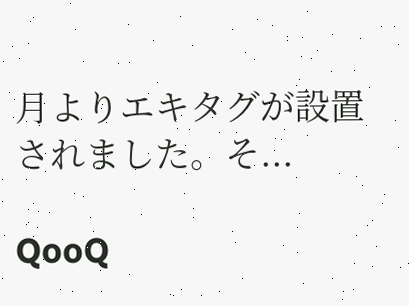月よりエキタグが設置されました。そ...

QooQ